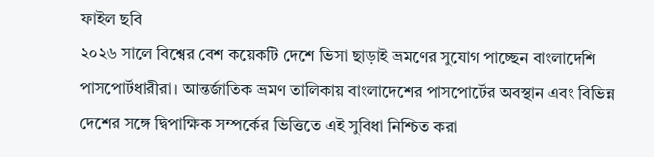ফাইল ছবি
২০২৬ সালে বিশ্বের বেশ কয়েকটি দেশে ভিসা ছাড়াই ভ্রমণের সুযোগ পাচ্ছেন বাংলাদেশি পাসপোর্টধারীরা। আন্তর্জাতিক ভ্রমণ তালিকায় বাংলাদেশের পাসপোর্টের অবস্থান এবং বিভিন্ন দেশের সঙ্গে দ্বিপাক্ষিক সম্পর্কের ভিত্তিতে এই সুবিধা নিশ্চিত করা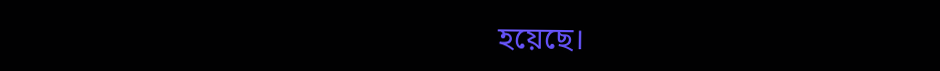হয়েছে।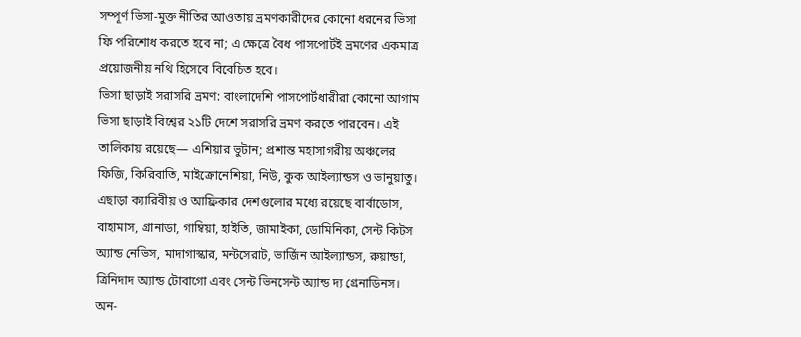সম্পূর্ণ ভিসা-মুক্ত নীতির আওতায় ভ্রমণকারীদের কোনো ধরনের ভিসা ফি পরিশোধ করতে হবে না; এ ক্ষেত্রে বৈধ পাসপোর্টই ভ্রমণের একমাত্র প্রয়োজনীয় নথি হিসেবে বিবেচিত হবে।
ভিসা ছাড়াই সরাসরি ভ্রমণ: বাংলাদেশি পাসপোর্টধারীরা কোনো আগাম ভিসা ছাড়াই বিশ্বের ২১টি দেশে সরাসরি ভ্রমণ করতে পারবেন। এই তালিকায় রয়েছে— এশিয়ার ভুটান; প্রশান্ত মহাসাগরীয় অঞ্চলের ফিজি, কিরিবাতি, মাইক্রোনেশিয়া, নিউ, কুক আইল্যান্ডস ও ভানুয়াতু। এছাড়া ক্যারিবীয় ও আফ্রিকার দেশগুলোর মধ্যে রয়েছে বার্বাডোস, বাহামাস, গ্রানাডা, গাম্বিয়া, হাইতি, জামাইকা, ডোমিনিকা, সেন্ট কিটস অ্যান্ড নেভিস, মাদাগাস্কার, মন্টসেরাট, ভার্জিন আইল্যান্ডস, রুয়ান্ডা, ত্রিনিদাদ অ্যান্ড টোবাগো এবং সেন্ট ভিনসেন্ট অ্যান্ড দ্য গ্রেনাডিনস।
অন-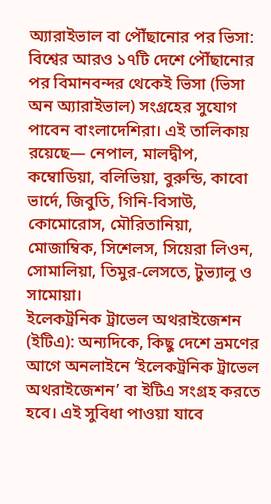অ্যারাইভাল বা পৌঁছানোর পর ভিসা: বিশ্বের আরও ১৭টি দেশে পৌঁছানোর পর বিমানবন্দর থেকেই ভিসা (ভিসা অন অ্যারাইভাল) সংগ্রহের সুযোগ পাবেন বাংলাদেশিরা। এই তালিকায় রয়েছে— নেপাল, মালদ্বীপ, কম্বোডিয়া, বলিভিয়া, বুরুন্ডি, কাবো ভার্দে, জিবুতি, গিনি-বিসাউ, কোমোরোস, মৌরিতানিয়া, মোজাম্বিক, সিশেলস, সিয়েরা লিওন, সোমালিয়া, তিমুর-লেসতে, টুভ্যালু ও সামোয়া।
ইলেকট্রনিক ট্রাভেল অথরাইজেশন (ইটিএ): অন্যদিকে, কিছু দেশে ভ্রমণের আগে অনলাইনে ‘ইলেকট্রনিক ট্রাভেল অথরাইজেশন’ বা ইটিএ সংগ্রহ করতে হবে। এই সুবিধা পাওয়া যাবে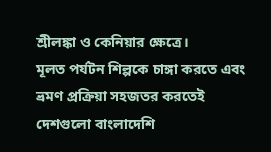শ্রীলঙ্কা ও কেনিয়ার ক্ষেত্রে।
মূলত পর্যটন শিল্পকে চাঙ্গা করতে এবং ভ্রমণ প্রক্রিয়া সহজতর করতেই দেশগুলো বাংলাদেশি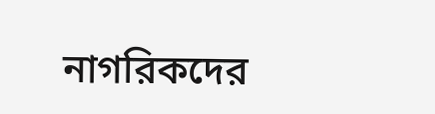নাগরিকদের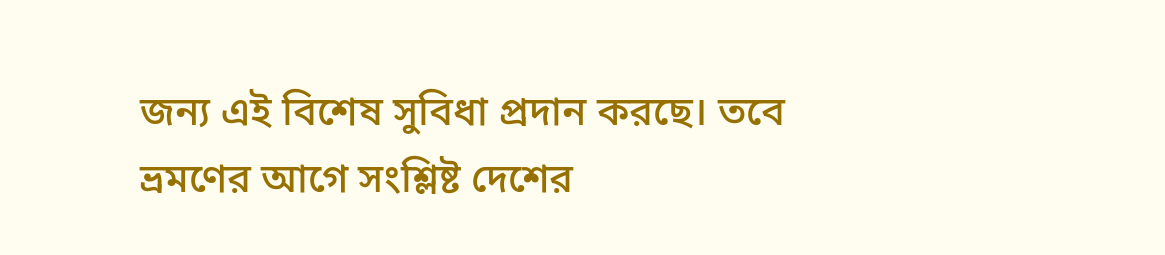জন্য এই বিশেষ সুবিধা প্রদান করছে। তবে ভ্রমণের আগে সংশ্লিষ্ট দেশের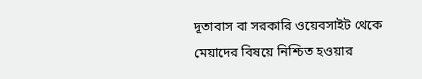দূতাবাস বা সরকারি ওয়েবসাইট থেকে মেয়াদের বিষয়ে নিশ্চিত হওয়ার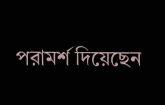পরামর্শ দিয়েছেন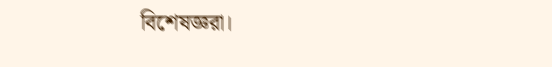বিশেষজ্ঞরা।